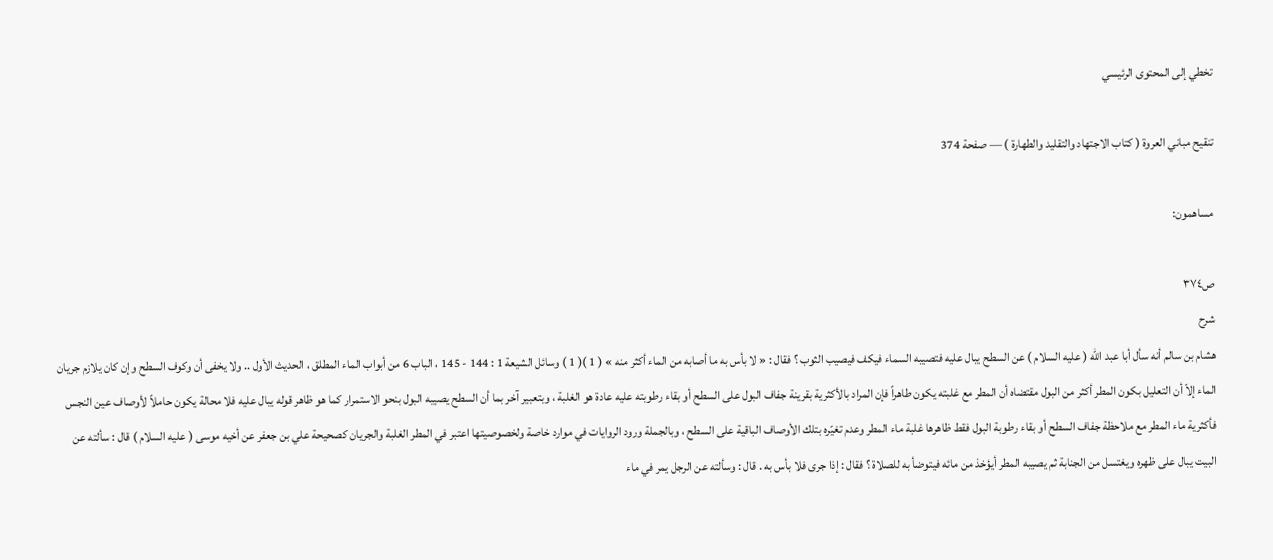تخطي إلى المحتوى الرئيسي

تنقيح مباني العروة ( كتاب الاجتهاد والتقليد والطهارة ) — صفحة 374

مساهمون:

ص٣٧٤
شرح
هشام بن سالم أنه سأل أبا عبد اللّه ( عليه السلام ) عن السطح يبال عليه فتصيبه السماء فيكف فيصيب الثوب ؟ فقال : « لا بأس به ما أصابه من الماء أكثر منه » ( 1 )( 1 ) وسائل الشيعة 1 : 144 - 145 ، الباب 6 من أبواب الماء المطلق ، الحديث الأول .. ولا يخفى أن وكوف السطح وإن كان يلازم جريان الماء إلاّ أن التعليل بكون المطر أكثر من البول مقتضاه أن المطر مع غلبته يكون طاهراً فإن المراد بالأكثرية بقرينة جفاف البول على السطح أو بقاء رطوبته عليه عادة هو الغلبة ، وبتعبير آخر بما أن السطح يصيبه البول بنحو الاستمرار كما هو ظاهر قوله يبال عليه فلا محالة يكون حاملاً لأوصاف عين النجس فأكثرية ماء المطر مع ملاحظة جفاف السطح أو بقاء رطوبة البول فقط ظاهرها غلبة ماء المطر وعدم تغيّره بتلك الأوصاف الباقية على السطح ، وبالجملة ورود الروايات في موارد خاصة ولخصوصيتها اعتبر في المطر الغلبة والجريان كصحيحة علي بن جعفر عن أخيه موسى ( عليه السلام ) قال : سألته عن البيت يبال على ظهره ويغتسل من الجنابة ثم يصيبه المطر أيؤخذ من مائه فيتوضأ به للصلاة ؟ فقال : إذا جرى فلا بأس به . قال : وسألته عن الرجل يمر في ماء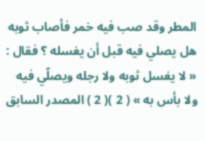المطر وقد صب فيه خمر فأصاب ثوبه هل يصلي فيه قبل أن يغسله ؟ فقال : « لا يغسل ثوبه ولا رجله ويصلّي فيه ولا بأس به » ( 2 )( 2 ) المصدر السابق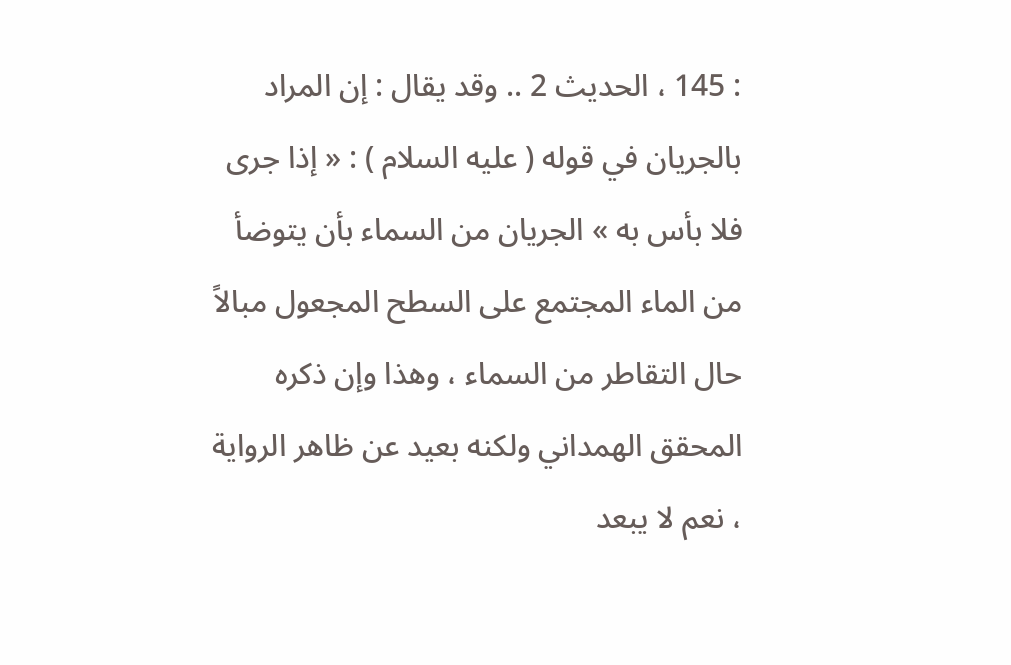: 145 ، الحديث 2 .. وقد يقال : إن المراد بالجريان في قوله ( عليه السلام ) : « إذا جرى فلا بأس به » الجريان من السماء بأن يتوضأ من الماء المجتمع على السطح المجعول مبالاً حال التقاطر من السماء ، وهذا وإن ذكره المحقق الهمداني ولكنه بعيد عن ظاهر الرواية ، نعم لا يبعد